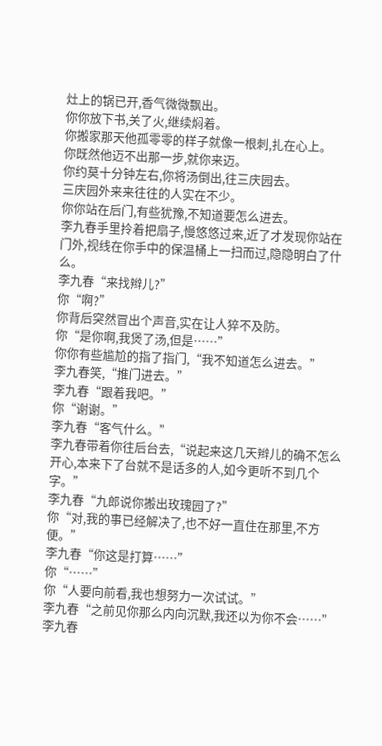灶上的锅已开,香气微微飘出。
你你放下书,关了火,继续焖着。
你搬家那天他孤零零的样子就像一根刺,扎在心上。
你既然他迈不出那一步,就你来迈。
你约莫十分钟左右,你将汤倒出,往三庆园去。
三庆园外来来往往的人实在不少。
你你站在后门,有些犹豫,不知道要怎么进去。
李九春手里拎着把扇子,慢悠悠过来,近了才发现你站在门外,视线在你手中的保温桶上一扫而过,隐隐明白了什么。
李九春“来找辫儿?”
你“啊?”
你背后突然冒出个声音,实在让人猝不及防。
你“是你啊,我煲了汤,但是……”
你你有些尴尬的指了指门,“我不知道怎么进去。”
李九春笑,“推门进去。”
李九春“跟着我吧。”
你“谢谢。”
李九春“客气什么。”
李九春带着你往后台去,“说起来这几天辫儿的确不怎么开心,本来下了台就不是话多的人,如今更听不到几个字。”
李九春“九郎说你搬出玫瑰园了?”
你“对,我的事已经解决了,也不好一直住在那里,不方便。”
李九春“你这是打算……”
你“……”
你“人要向前看,我也想努力一次试试。”
李九春“之前见你那么内向沉默,我还以为你不会……”
李九春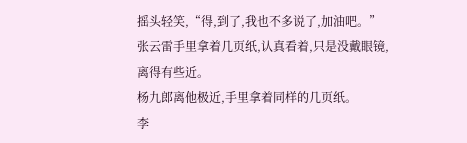摇头轻笑,“得,到了,我也不多说了,加油吧。”
张云雷手里拿着几页纸,认真看着,只是没戴眼镜,离得有些近。
杨九郎离他极近,手里拿着同样的几页纸。
李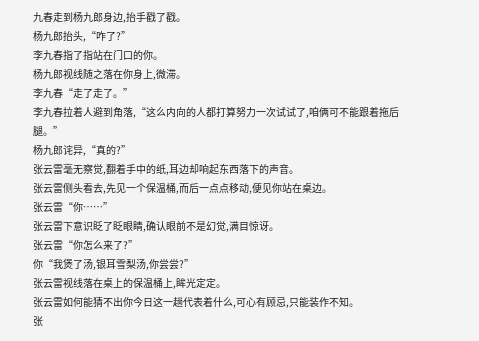九春走到杨九郎身边,抬手戳了戳。
杨九郎抬头,“咋了?”
李九春指了指站在门口的你。
杨九郎视线随之落在你身上,微滞。
李九春“走了走了。”
李九春拉着人避到角落,“这么内向的人都打算努力一次试试了,咱俩可不能跟着拖后腿。”
杨九郎诧异,“真的?”
张云雷毫无察觉,翻着手中的纸,耳边却响起东西落下的声音。
张云雷侧头看去,先见一个保温桶,而后一点点移动,便见你站在桌边。
张云雷“你……”
张云雷下意识眨了眨眼睛,确认眼前不是幻觉,满目惊讶。
张云雷“你怎么来了?”
你“我煲了汤,银耳雪梨汤,你尝尝?”
张云雷视线落在桌上的保温桶上,眸光定定。
张云雷如何能猜不出你今日这一趟代表着什么,可心有顾忌,只能装作不知。
张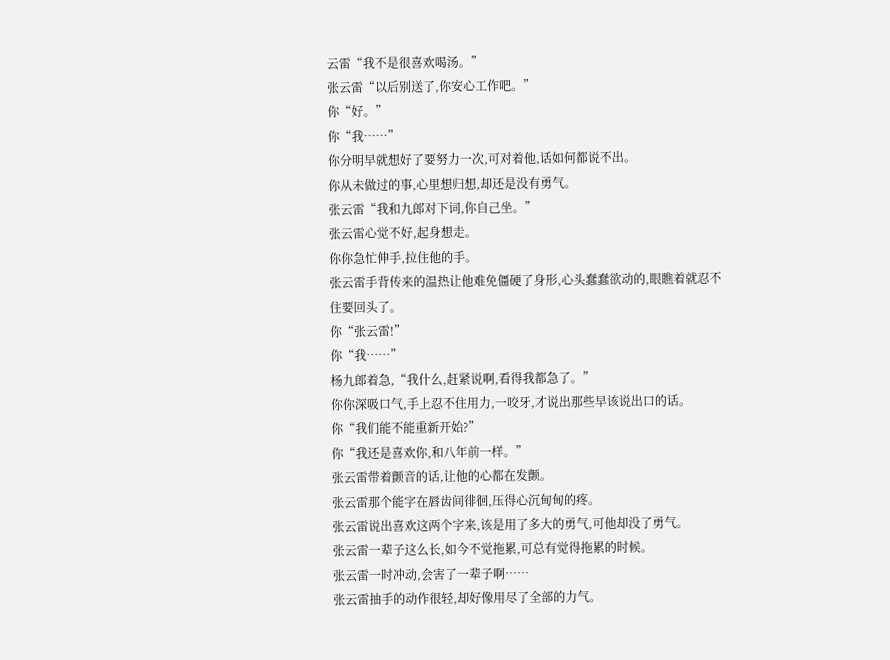云雷“我不是很喜欢喝汤。”
张云雷“以后别送了,你安心工作吧。”
你“好。”
你“我……”
你分明早就想好了要努力一次,可对着他,话如何都说不出。
你从未做过的事,心里想归想,却还是没有勇气。
张云雷“我和九郎对下词,你自己坐。”
张云雷心觉不好,起身想走。
你你急忙伸手,拉住他的手。
张云雷手背传来的温热让他难免僵硬了身形,心头蠢蠢欲动的,眼瞧着就忍不住要回头了。
你“张云雷!”
你“我……”
杨九郎着急,“我什么,赶紧说啊,看得我都急了。”
你你深吸口气,手上忍不住用力,一咬牙,才说出那些早该说出口的话。
你“我们能不能重新开始?”
你“我还是喜欢你,和八年前一样。”
张云雷带着颤音的话,让他的心都在发颤。
张云雷那个能字在唇齿间徘徊,压得心沉甸甸的疼。
张云雷说出喜欢这两个字来,该是用了多大的勇气,可他却没了勇气。
张云雷一辈子这么长,如今不觉拖累,可总有觉得拖累的时候。
张云雷一时冲动,会害了一辈子啊……
张云雷抽手的动作很轻,却好像用尽了全部的力气。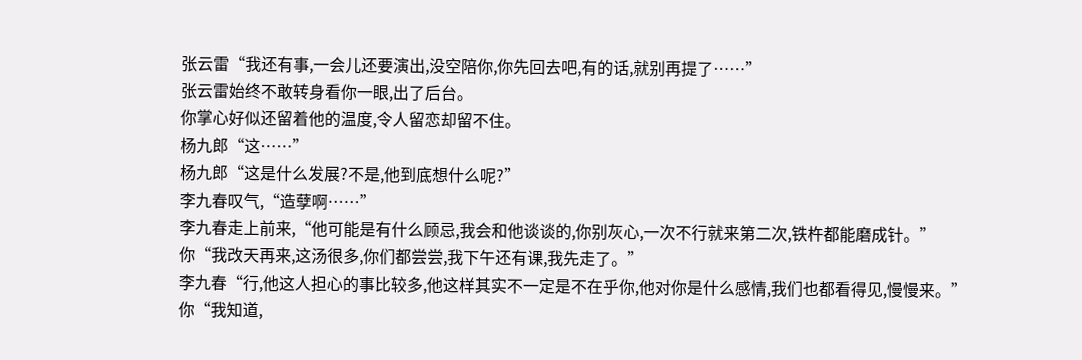张云雷“我还有事,一会儿还要演出,没空陪你,你先回去吧,有的话,就别再提了……”
张云雷始终不敢转身看你一眼,出了后台。
你掌心好似还留着他的温度,令人留恋却留不住。
杨九郎“这……”
杨九郎“这是什么发展?不是,他到底想什么呢?”
李九春叹气,“造孽啊……”
李九春走上前来,“他可能是有什么顾忌,我会和他谈谈的,你别灰心,一次不行就来第二次,铁杵都能磨成针。”
你“我改天再来,这汤很多,你们都尝尝,我下午还有课,我先走了。”
李九春“行,他这人担心的事比较多,他这样其实不一定是不在乎你,他对你是什么感情,我们也都看得见,慢慢来。”
你“我知道,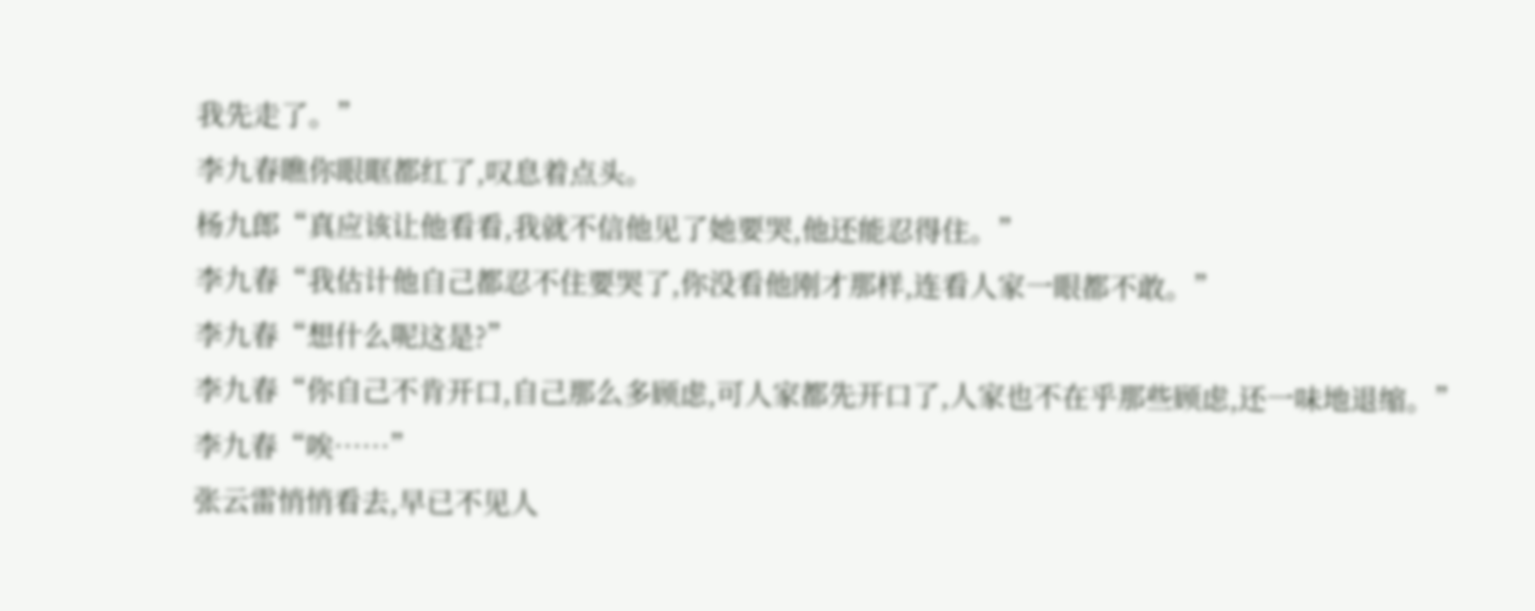我先走了。”
李九春瞧你眼眶都红了,叹息着点头。
杨九郎“真应该让他看看,我就不信他见了她要哭,他还能忍得住。”
李九春“我估计他自己都忍不住要哭了,你没看他刚才那样,连看人家一眼都不敢。”
李九春“想什么呢这是?”
李九春“你自己不肯开口,自己那么多顾虑,可人家都先开口了,人家也不在乎那些顾虑,还一味地退缩。”
李九春“唉……”
张云雷悄悄看去,早已不见人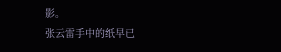影。
张云雷手中的纸早已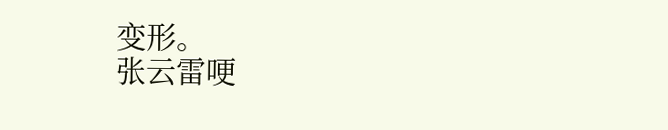变形。
张云雷哽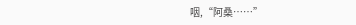咽,“阿桑……”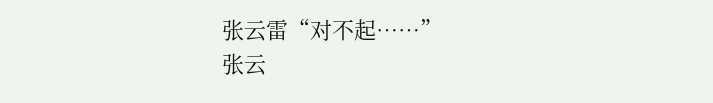张云雷“对不起……”
张云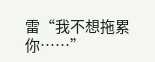雷“我不想拖累你……”